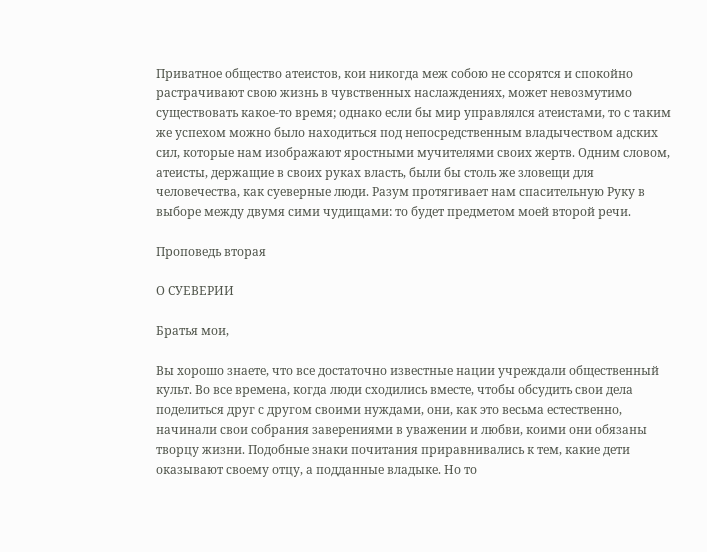Приватное общество атеистов, кои никогда меж собою не ссорятся и спокойно растрачивают свою жизнь в чувственных наслаждениях, может невозмутимо существовать какое-то время; однако если бы мир управлялся атеистами, то с таким же успехом можно было находиться под непосредственным владычеством адских сил, которые нам изображают яростными мучителями своих жертв. Одним словом, атеисты, держащие в своих руках власть, были бы столь же зловещи для человечества, как суеверные люди. Разум протягивает нам спасительную Руку в выборе между двумя сими чудищами: то будет предметом моей второй речи.

Проповедь вторая

О СУЕВЕРИИ

Братья мои,

Вы хорошо знаете, что все достаточно известные нации учреждали общественный культ. Во все времена, когда люди сходились вместе, чтобы обсудить свои дела поделиться друг с другом своими нуждами, они, как это весьма естественно, начинали свои собрания заверениями в уважении и любви, коими они обязаны творцу жизни. Подобные знаки почитания приравнивались к тем, какие дети оказывают своему отцу, а подданные владыке. Но то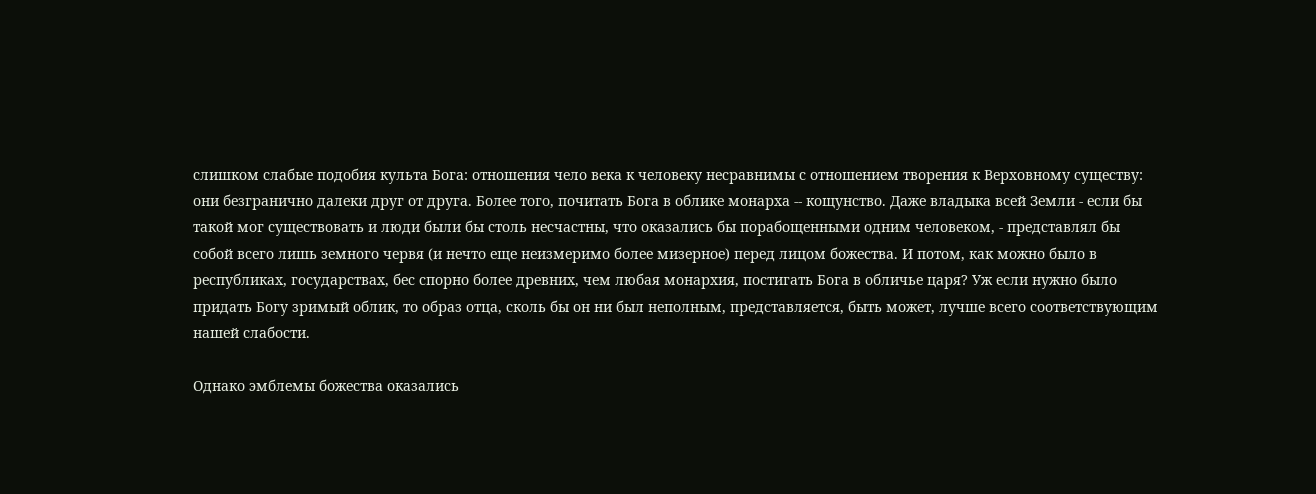слишком слабые подобия культа Бога: отношения чело века к человеку несравнимы с отношением творения к Верховному существу: они безгранично далеки друг от друга. Более того, почитать Бога в облике монарха -- кощунство. Даже владыка всей Земли - если бы такой мог существовать и люди были бы столь несчастны, что оказались бы порабощенными одним человеком, - представлял бы собой всего лишь земного червя (и нечто еще неизмеримо более мизерное) перед лицом божества. И потом, как можно было в республиках, государствах, бес спорно более древних, чем любая монархия, постигать Бога в обличье царя? Уж если нужно было придать Богу зримый облик, то образ отца, сколь бы он ни был неполным, представляется, быть может, лучше всего соответствующим нашей слабости.

Однако эмблемы божества оказались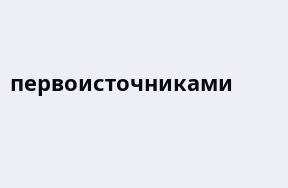первоисточниками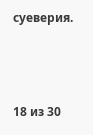суеверия.



18 из 30